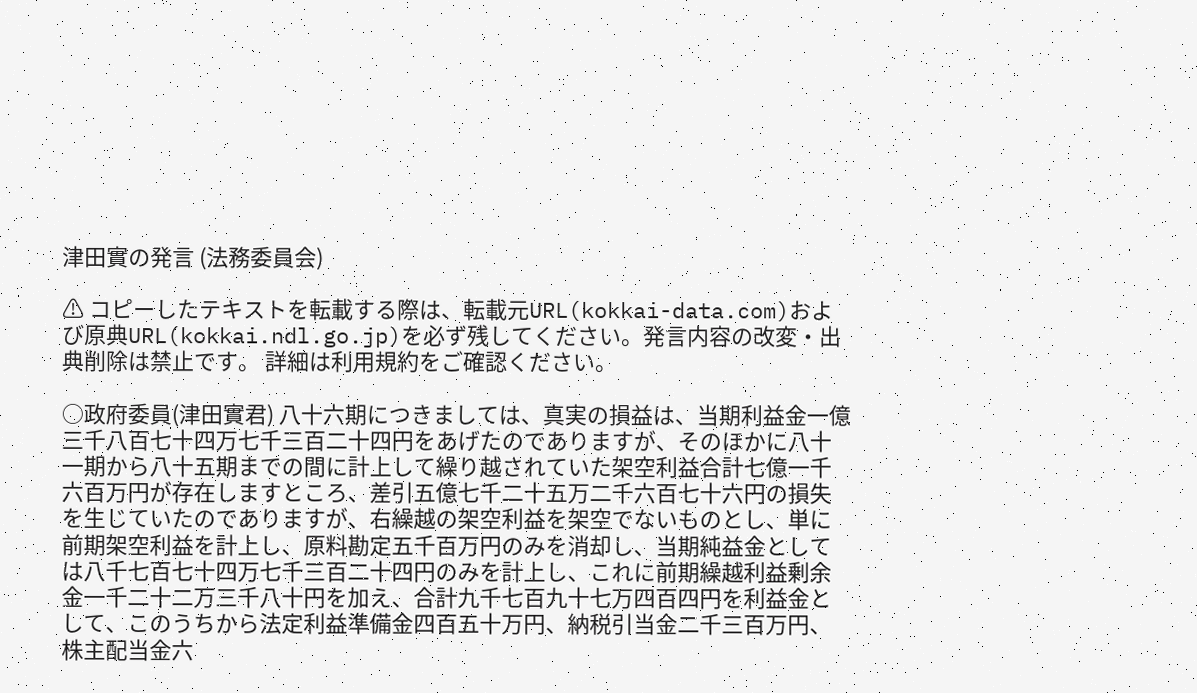津田實の発言 (法務委員会)

⚠ コピーしたテキストを転載する際は、転載元URL(kokkai-data.com)および原典URL(kokkai.ndl.go.jp)を必ず残してください。発言内容の改変・出典削除は禁止です。 詳細は利用規約をご確認ください。

○政府委員(津田實君) 八十六期につきましては、真実の損益は、当期利益金一億三千八百七十四万七千三百二十四円をあげたのでありますが、そのほかに八十一期から八十五期までの間に計上して繰り越されていた架空利益合計七億一千六百万円が存在しますところ、差引五億七千二十五万二千六百七十六円の損失を生じていたのでありますが、右繰越の架空利益を架空でないものとし、単に前期架空利益を計上し、原料勘定五千百万円のみを消却し、当期純益金としては八千七百七十四万七千三百二十四円のみを計上し、これに前期繰越利益剰余金一千二十二万三千八十円を加え、合計九千七百九十七万四百四円を利益金として、このうちから法定利益準備金四百五十万円、納税引当金二千三百万円、株主配当金六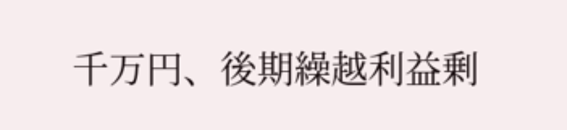千万円、後期繰越利益剰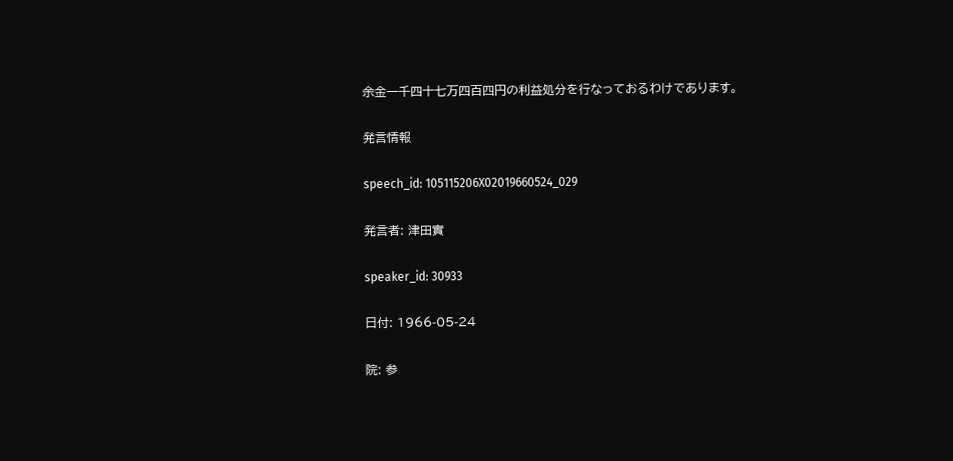余金一千四十七万四百四円の利益処分を行なっておるわけであります。

発言情報

speech_id: 105115206X02019660524_029

発言者: 津田實

speaker_id: 30933

日付: 1966-05-24

院: 参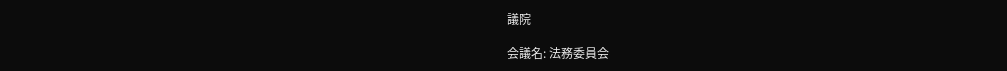議院

会議名: 法務委員会